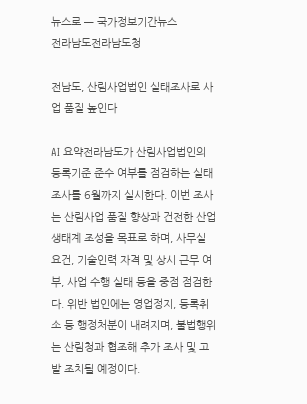뉴스로 — 국가정보기간뉴스
전라남도전라남도청

전남도, 산림사업법인 실태조사로 사업 품질 높인다

AI 요약전라남도가 산림사업법인의 등록기준 준수 여부를 점검하는 실태조사를 6월까지 실시한다. 이번 조사는 산림사업 품질 향상과 건전한 산업 생태계 조성을 목표로 하며, 사무실 요건, 기술인력 자격 및 상시 근무 여부, 사업 수행 실태 등을 중점 점검한다. 위반 법인에는 영업정지, 등록취소 등 행정처분이 내려지며, 불법행위는 산림청과 협조해 추가 조사 및 고발 조치될 예정이다.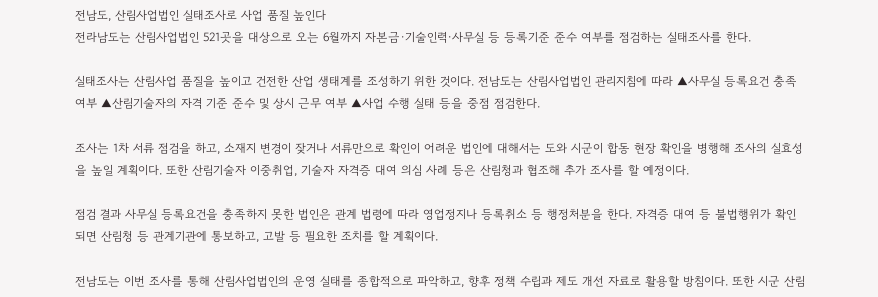전남도, 산림사업법인 실태조사로 사업 품질 높인다
전라남도는 산림사업법인 521곳을 대상으로 오는 6월까지 자본금·기술인력·사무실 등 등록기준 준수 여부를 점검하는 실태조사를 한다.

실태조사는 산림사업 품질을 높이고 건전한 산업 생태계를 조성하기 위한 것이다. 전남도는 산림사업법인 관리지침에 따라 ▲사무실 등록요건 충족 여부 ▲산림기술자의 자격 기준 준수 및 상시 근무 여부 ▲사업 수행 실태 등을 중점 점검한다.

조사는 1차 서류 점검을 하고, 소재지 변경이 잦거나 서류만으로 확인이 어려운 법인에 대해서는 도와 시군이 합동 현장 확인을 병행해 조사의 실효성을 높일 계획이다. 또한 산림기술자 이중취업, 기술자 자격증 대여 의심 사례 등은 산림청과 협조해 추가 조사를 할 예정이다.

점검 결과 사무실 등록요건을 충족하지 못한 법인은 관계 법령에 따라 영업정지나 등록취소 등 행정처분을 한다. 자격증 대여 등 불법행위가 확인되면 산림청 등 관계기관에 통보하고, 고발 등 필요한 조치를 할 계획이다.

전남도는 이번 조사를 통해 산림사업법인의 운영 실태를 종합적으로 파악하고, 향후 정책 수립과 제도 개선 자료로 활용할 방침이다. 또한 시군 산림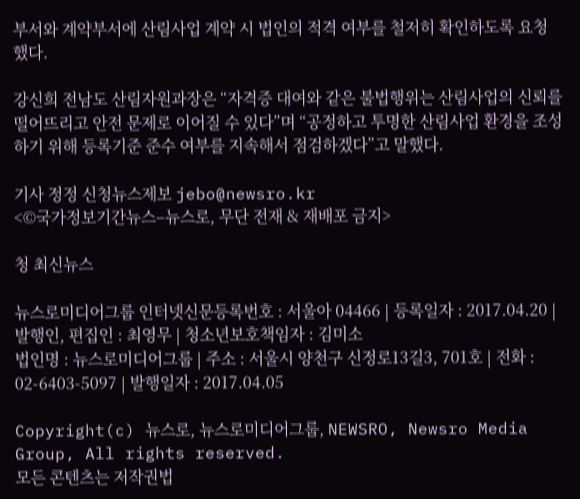부서와 계약부서에 산림사업 계약 시 법인의 적격 여부를 철저히 확인하도록 요청했다.

강신희 전남도 산림자원과장은 “자격증 대여와 같은 불법행위는 산림사업의 신뢰를 떨어뜨리고 안전 문제로 이어질 수 있다”며 “공정하고 투명한 산림사업 환경을 조성하기 위해 등록기준 준수 여부를 지속해서 점검하겠다”고 말했다.

기사 정정 신청뉴스제보 jebo@newsro.kr
<©국가정보기간뉴스–뉴스로, 무단 전재 & 재배포 금지>

청 최신뉴스

뉴스로미디어그룹 인터넷신문등록번호 : 서울아 04466 | 등록일자 : 2017.04.20 | 발행인, 편집인 : 최영무 | 청소년보호책임자 : 김미소
법인명 : 뉴스로미디어그룹 | 주소 : 서울시 양천구 신정로13길3, 701호 | 전화 : 02-6403-5097 | 발행일자 : 2017.04.05

Copyright(c) 뉴스로, 뉴스로미디어그룹, NEWSRO, Newsro Media Group, All rights reserved.
모든 콘텐츠는 저작권법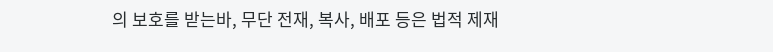의 보호를 받는바, 무단 전재, 복사, 배포 등은 법적 제재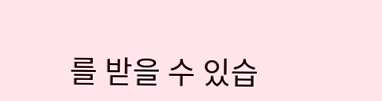를 받을 수 있습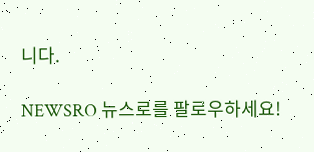니다.

NEWSRO 뉴스로를 팔로우하세요!